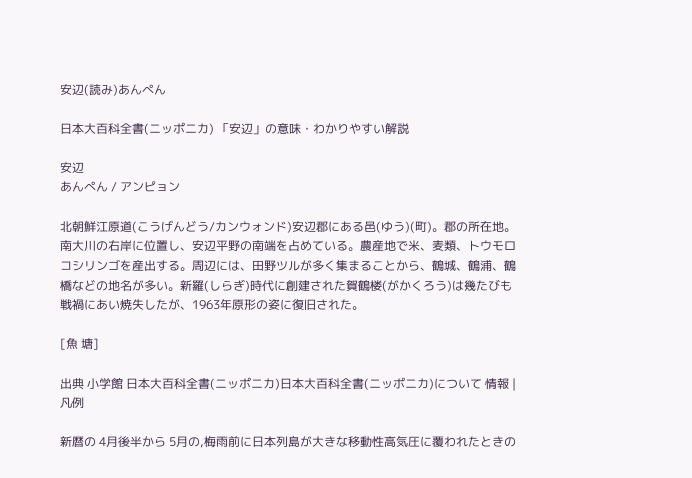安辺(読み)あんぺん

日本大百科全書(ニッポニカ) 「安辺」の意味・わかりやすい解説

安辺
あんぺん / アンピョン

北朝鮮江原道(こうげんどう/カンウォンド)安辺郡にある邑(ゆう)(町)。郡の所在地。南大川の右岸に位置し、安辺平野の南端を占めている。農産地で米、麦類、トウモロコシリンゴを産出する。周辺には、田野ツルが多く集まることから、鶴城、鶴浦、鶴橋などの地名が多い。新羅(しらぎ)時代に創建された賀鶴楼(がかくろう)は幾たびも戦禍にあい焼失したが、1963年原形の姿に復旧された。

[魚 塘]

出典 小学館 日本大百科全書(ニッポニカ)日本大百科全書(ニッポニカ)について 情報 | 凡例

新暦の 4月後半から 5月の,梅雨前に日本列島が大きな移動性高気圧に覆われたときの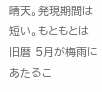晴天。発現期間は短い。もともとは旧暦 5月が梅雨にあたるこ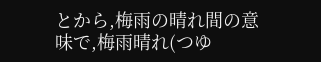とから,梅雨の晴れ間の意味で,梅雨晴れ(つゆ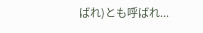ばれ)とも呼ばれ...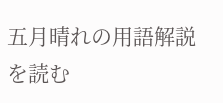五月晴れの用語解説を読む